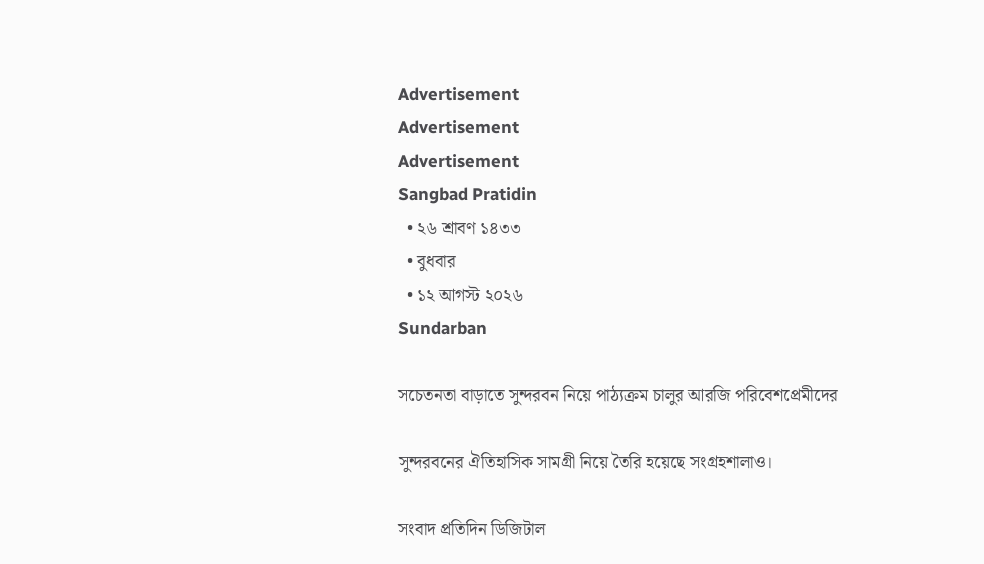Advertisement
Advertisement
Advertisement
Sangbad Pratidin
  • ২৬ শ্রাবণ ১৪৩৩
  • বুধবার
  • ১২ আগস্ট ২০২৬
Sundarban

সচেতনতা বাড়াতে সুন্দরবন নিয়ে পাঠ্যক্রম চালুর আরজি পরিবেশপ্রেমীদের

সুন্দরবনের ঐতিহাসিক সামগ্রী নিয়ে তৈরি হয়েছে সংগ্রহশালাও।

সংবাদ প্রতিদিন ডিজিটাল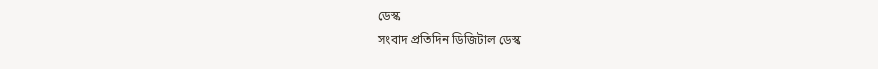ডেস্ক
সংবাদ প্রতিদিন ডিজিটাল ডেস্ক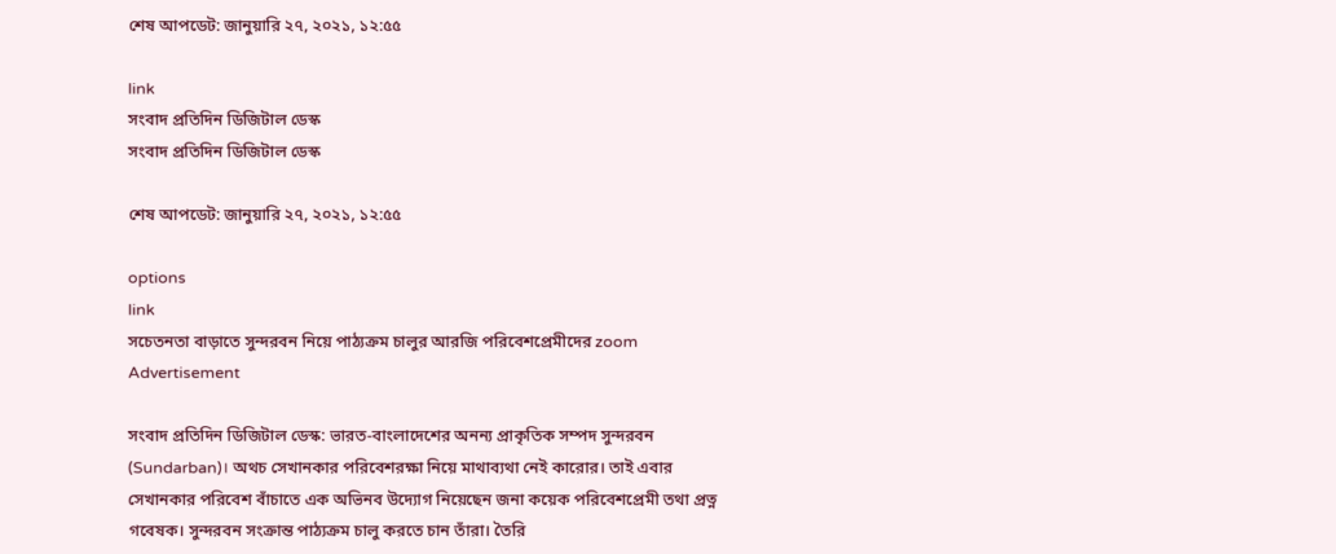শেষ আপডেট: জানুয়ারি ২৭, ২০২১, ১২:৫৫

link
সংবাদ প্রতিদিন ডিজিটাল ডেস্ক
সংবাদ প্রতিদিন ডিজিটাল ডেস্ক

শেষ আপডেট: জানুয়ারি ২৭, ২০২১, ১২:৫৫

options
link
সচেতনতা বাড়াতে সুন্দরবন নিয়ে পাঠ্যক্রম চালুর আরজি পরিবেশপ্রেমীদের zoom
Advertisement

সংবাদ প্রতিদিন ডিজিটাল ডেস্ক: ভারত-বাংলাদেশের অনন্য প্রাকৃতিক সম্পদ সুন্দরবন (Sundarban)। অথচ সেখানকার পরিবেশরক্ষা নিয়ে মাথাব্যথা নেই কারোর। তাই এবার সেখানকার পরিবেশ বাঁচাতে এক অভিনব উদ্যোগ নিয়েছেন জনা কয়েক পরিবেশপ্রেমী তথা প্রত্ন গবেষক। সুন্দরবন সংক্রান্ত পাঠ্যক্রম চালু করতে চান তাঁরা। তৈরি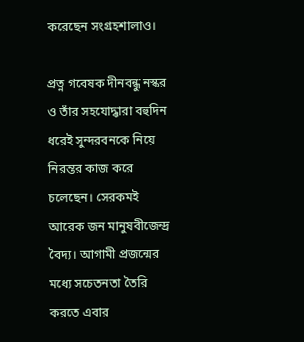করেছেন সংগ্রহশালাও।

প্রত্ন গবেষক দীনবন্ধু নস্কর ও তাঁর সহযোদ্ধারা বহুদিন ধরেই সুন্দরবনকে নিয়ে নিরন্তর কাজ করে চলেছেন। সেরকমই আরেক জন মানুষবীজেন্দ্র বৈদ্য। আগামী প্রজন্মের মধ্যে সচেতনতা তৈরি করতে এবার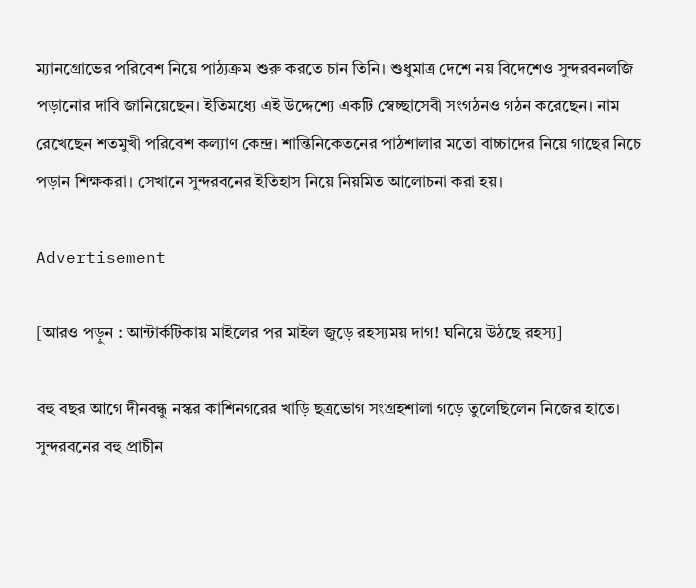ম্যানগ্রোভের পরিবেশ নিয়ে পাঠ্যক্রম শুরু করতে চান তিনি। শুধুমাত্র দেশে নয় বিদেশেও সুন্দরবনলজি পড়ানোর দাবি জানিয়েছেন। ইতিমধ্যে এই উদ্দেশ্যে একটি স্বেচ্ছাসেবী সংগঠনও গঠন করেছেন। নাম রেখেছেন শতমুখী পরিবেশ কল্যাণ কেন্দ্র। শান্তিনিকেতনের পাঠশালার মতো বাচ্চাদের নিয়ে গাছের নিচে পড়ান শিক্ষকরা। সেখানে সুন্দরবনের ইতিহাস নিয়ে নিয়মিত আলোচনা করা হয়।

Advertisement

[আরও পড়ুন : আন্টার্কটিকায় মাইলের পর মাইল জুড়ে রহস্যময় দাগ! ঘনিয়ে উঠছে রহস্য]

বহু বছর আগে দীনবন্ধু নস্কর কাশিনগরের খাড়ি ছত্রভোগ সংগ্রহশালা গড়ে তুলেছিলেন নিজের হাতে। সুন্দরবনের বহু প্রাচীন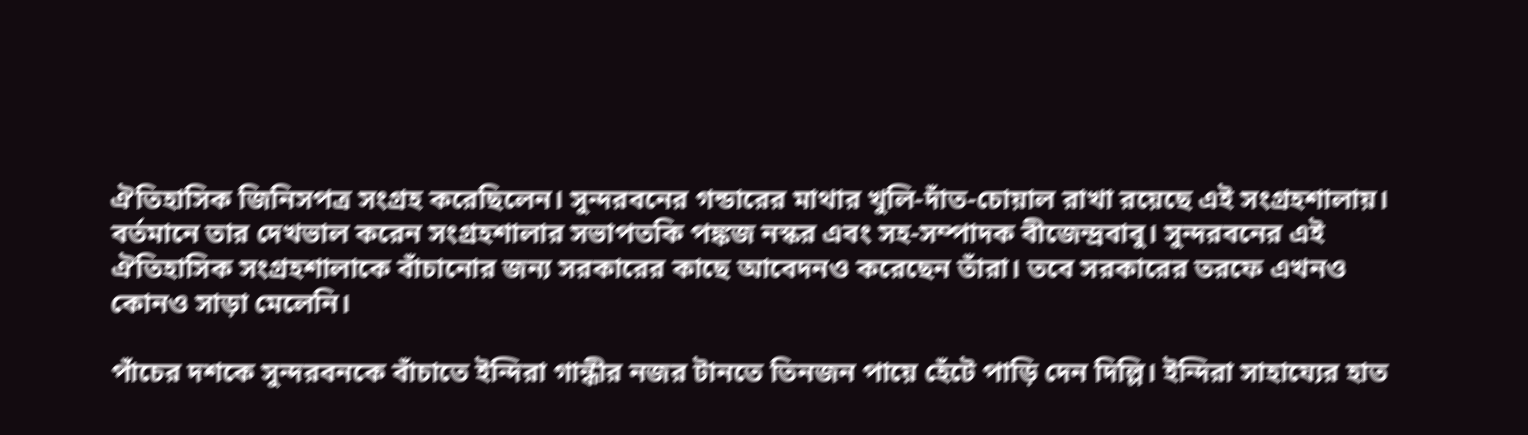ঐতিহাসিক জিনিসপত্র সংগ্রহ করেছিলেন। সুন্দরবনের গন্ডারের মাথার খুলি-দাঁত-চোয়াল রাখা রয়েছে এই সংগ্রহশালায়। বর্তমানে তার দেখভাল করেন সংগ্রহশালার সভাপতকি পঙ্কজ নস্কর এবং সহ-সম্পাদক বীজেন্দ্রবাবু। সুন্দরবনের এই ঐতিহাসিক সংগ্রহশালাকে বাঁচানোর জন্য সরকারের কাছে আবেদনও করেছেন তাঁরা। তবে সরকারের তরফে এখনও কোনও সাড়া মেলেনি।

পাঁচের দশকে সুন্দরবনকে বাঁচাতে ইন্দিরা গান্ধীর নজর টানতে তিনজন পায়ে হেঁটে পাড়ি দেন দিল্লি। ইন্দিরা সাহায্যের হাত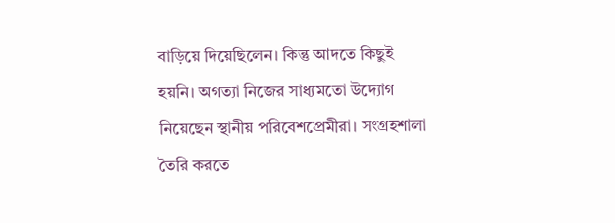বাড়িয়ে দিয়েছিলেন। কিন্তু আদতে কিছুই হয়নি। অগত্যা নিজের সাধ্যমতো উদ্যোগ নিয়েছেন স্থানীয় পরিবেশপ্রেমীরা। সংগ্রহশালা তৈরি করতে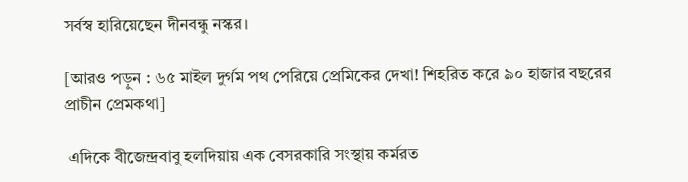সর্বস্ব হারিয়েছেন দীনবন্ধু নস্কর।

[আরও পড়ুন : ৬৫ মাইল দুর্গম পথ পেরিয়ে প্রেমিকের দেখা! শিহরিত করে ৯০ হাজার বছরের প্রাচীন প্রেমকথা]

 এদিকে বীজেন্দ্রবাবু হলদিয়ায় এক বেসরকারি সংস্থায় কর্মরত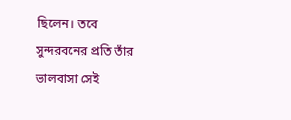ছিলেন। তবে সুন্দরবনের প্রতি তাঁর ভালবাসা সেই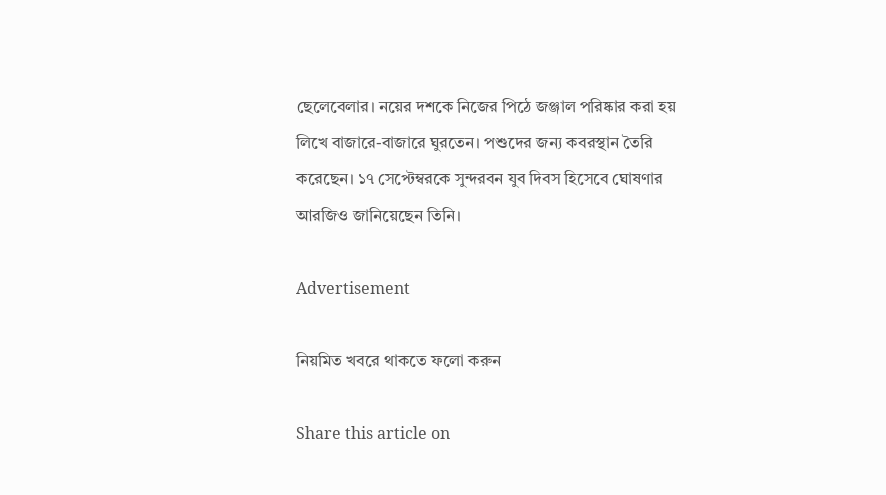ছেলেবেলার। নয়ের দশকে নিজের পিঠে জঞ্জাল পরিষ্কার করা হয় লিখে বাজারে-বাজারে ঘুরতেন। পশুদের জন্য কবরস্থান তৈরি করেছেন। ১৭ সেপ্টেম্বরকে সুন্দরবন যুব দিবস হিসেবে ঘোষণার আরজিও জানিয়েছেন তিনি।

Advertisement

নিয়মিত খবরে থাকতে ফলো করুন

Share this article on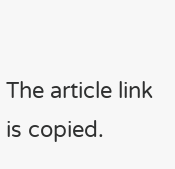The article link is copied.